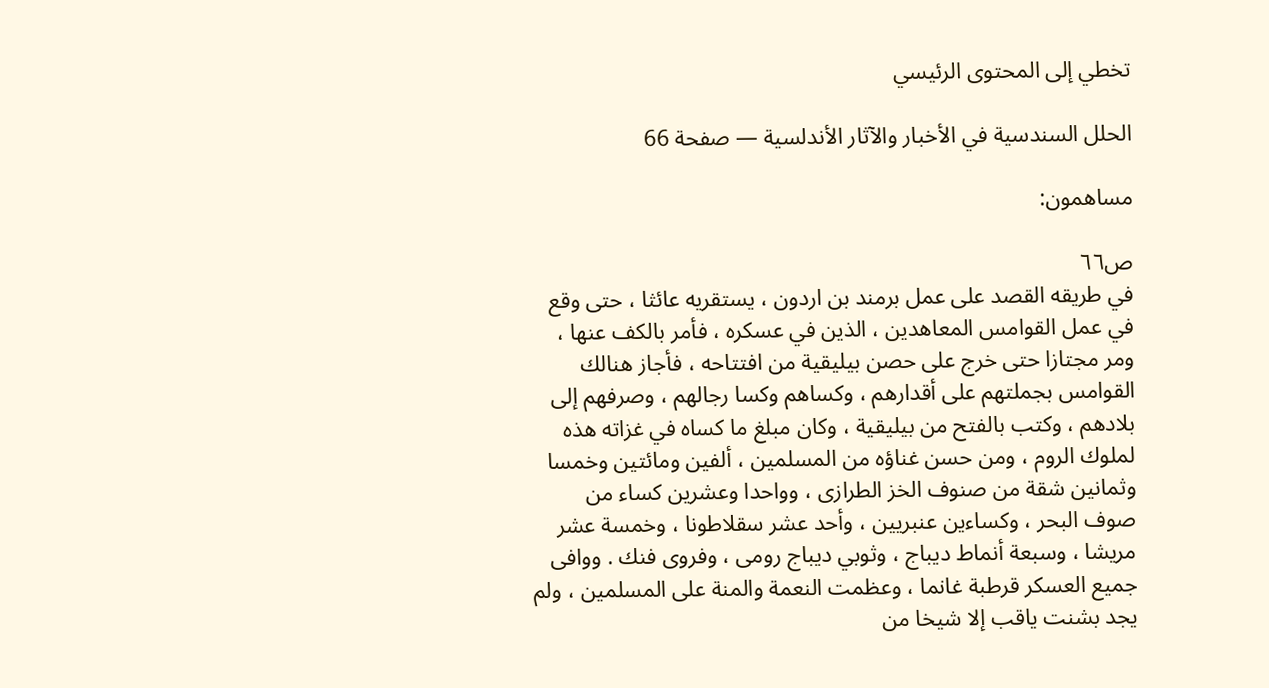تخطي إلى المحتوى الرئيسي

الحلل السندسية في الأخبار والآثار الأندلسية — صفحة 66

مساهمون:

ص٦٦
في طريقه القصد على عمل برمند بن اردون ، يستقريه عائثا ، حتى وقع في عمل القوامس المعاهدين ، الذين في عسكره ، فأمر بالكف عنها ، ومر مجتازا حتى خرج على حصن بيليقية من افتتاحه ، فأجاز هنالك القوامس بجملتهم على أقدارهم ، وكساهم وكسا رجالهم ، وصرفهم إلى بلادهم ، وكتب بالفتح من بيليقية ، وكان مبلغ ما كساه في غزاته هذه لملوك الروم ، ومن حسن غناؤه من المسلمين ، ألفين ومائتين وخمسا وثمانين شقة من صنوف الخز الطرازى ، وواحدا وعشرين كساء من صوف البحر ، وكساءين عنبريين ، وأحد عشر سقلاطونا ، وخمسة عشر مريشا ، وسبعة أنماط ديباج ، وثوبي ديباج رومى ، وفروى فنك . ووافى جميع العسكر قرطبة غانما ، وعظمت النعمة والمنة على المسلمين ، ولم يجد بشنت ياقب إلا شيخا من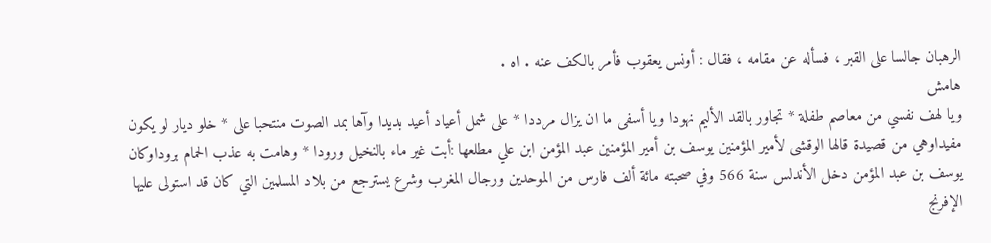الرهبان جالسا على القبر ، فسأله عن مقامه ، فقال : أونس يعقوب فأمر بالكف عنه . اه .
هامش
ويا لهف نفسي من معاصم طفلة * تجاور بالقد الأليم نهودا ويا أسفى ما ان يزال مرددا * على شمل أعياد أعيد بديدا وآها بمد الصوت منتحبا على * خلو ديار لو يكون مفيداوهي من قصيدة قالها الوقشى لأمير المؤمنين يوسف بن أمير المؤمنين عبد المؤمن ابن علي مطلعها :أبت غير ماء بالنخيل ورودا * وهامت به عذب الحمام بروداوكان يوسف بن عبد المؤمن دخل الأندلس سنة 566 وفي صحبته مائة ألف فارس من الموحدين ورجال المغرب وشرع يسترجع من بلاد المسلمين التي كان قد استولى عليها الإفرنج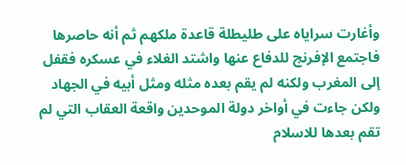وأغارت سراياه على طليطلة قاعدة ملكهم ثم أنه حاصرها فاجتمع الإفرنج للدفاع عنها واشتد الغلاء في عسكره فقفل إلى المغرب ولكنه لم يقم بعده مثله ومثل أبيه في الجهاد ولكن جاءت في أواخر دولة الموحدين واقعة العقاب التي لم تقم بعدها للاسلام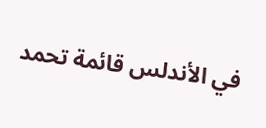في الأندلس قائمة تحمد